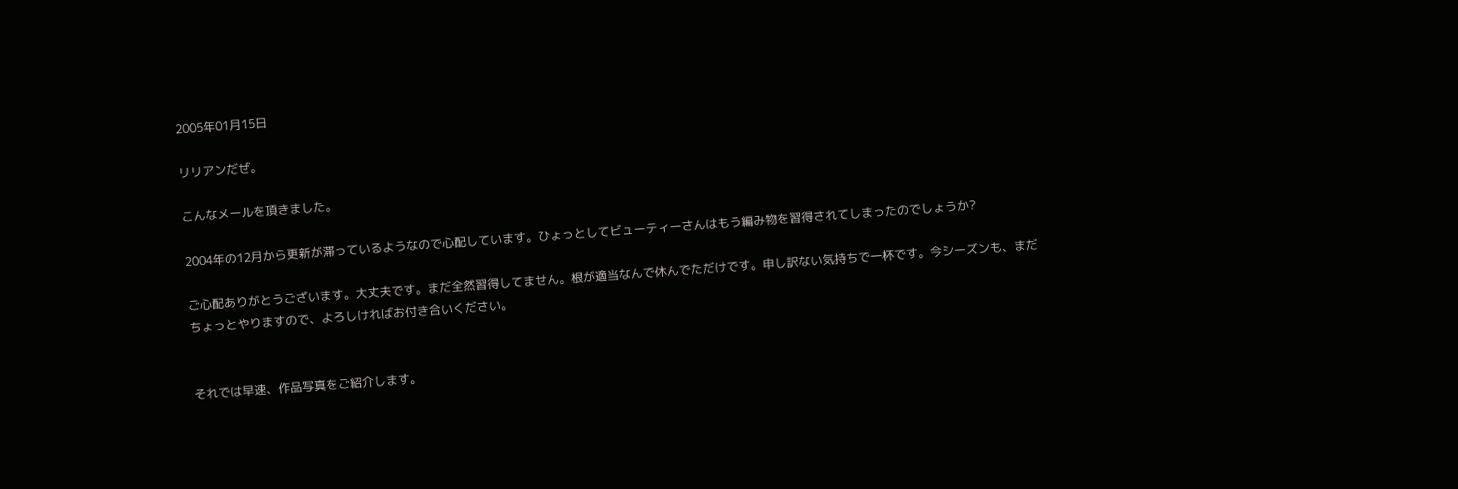2005年01月15日

リリアンだぜ。

こんなメールを頂きました。

2004年の12月から更新が滞っているようなので心配しています。ひょっとしてビューティーさんはもう編み物を習得されてしまったのでしょうか?

ご心配ありがとうございます。大丈夫です。まだ全然習得してません。根が適当なんで休んでただけです。申し訳ない気持ちで一杯です。今シーズンも、まだちょっとやりますので、よろしければお付き合いください。


それでは早速、作品写真をご紹介します。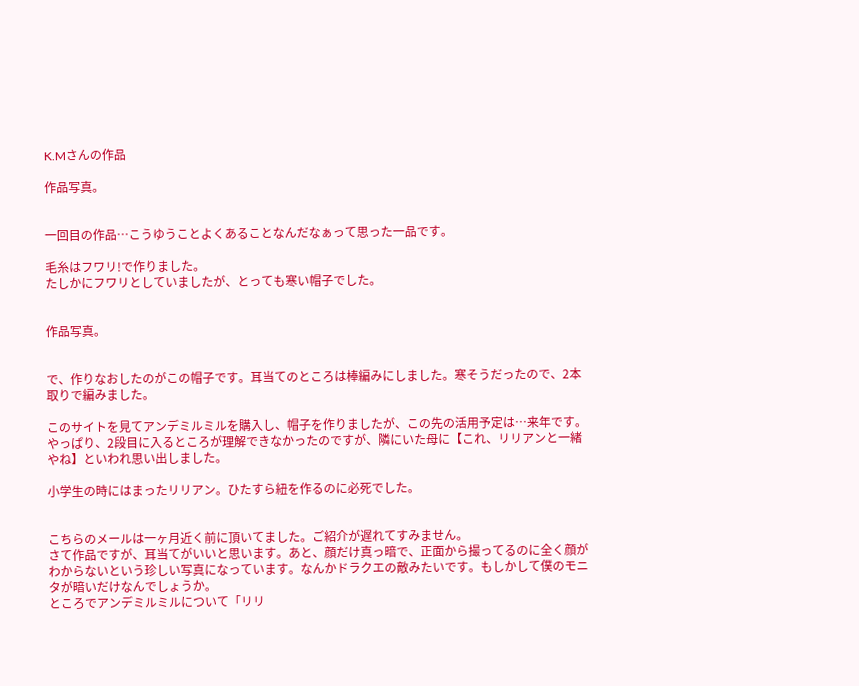K.Mさんの作品

作品写真。


一回目の作品…こうゆうことよくあることなんだなぁって思った一品です。

毛糸はフワリ!で作りました。
たしかにフワリとしていましたが、とっても寒い帽子でした。


作品写真。


で、作りなおしたのがこの帽子です。耳当てのところは棒編みにしました。寒そうだったので、2本取りで編みました。

このサイトを見てアンデミルミルを購入し、帽子を作りましたが、この先の活用予定は…来年です。
やっぱり、2段目に入るところが理解できなかったのですが、隣にいた母に【これ、リリアンと一緒やね】といわれ思い出しました。

小学生の時にはまったリリアン。ひたすら紐を作るのに必死でした。


こちらのメールは一ヶ月近く前に頂いてました。ご紹介が遅れてすみません。
さて作品ですが、耳当てがいいと思います。あと、顔だけ真っ暗で、正面から撮ってるのに全く顔がわからないという珍しい写真になっています。なんかドラクエの敵みたいです。もしかして僕のモニタが暗いだけなんでしょうか。
ところでアンデミルミルについて「リリ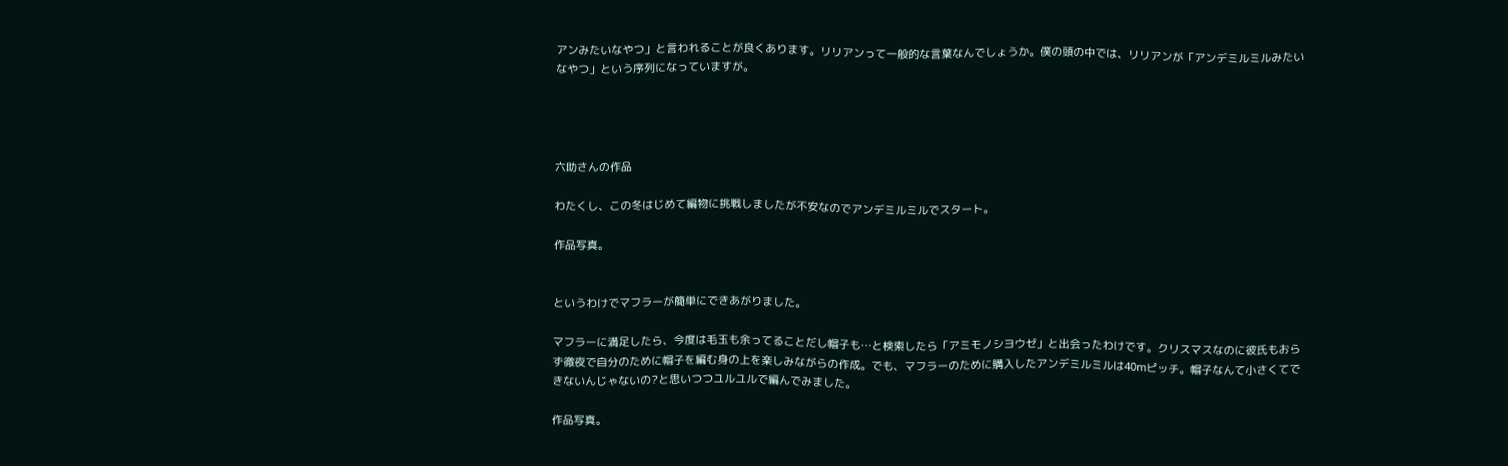アンみたいなやつ」と言われることが良くあります。リリアンって一般的な言葉なんでしょうか。僕の頭の中では、リリアンが「アンデミルミルみたいなやつ」という序列になっていますが。




六助さんの作品

わたくし、この冬はじめて編物に挑戦しましたが不安なのでアンデミルミルでスタート。

作品写真。


というわけでマフラーが簡単にできあがりました。

マフラーに満足したら、今度は毛玉も余ってることだし帽子も…と検索したら「アミモノシヨウゼ」と出会ったわけです。クリスマスなのに彼氏もおらず徹夜で自分のために帽子を編む身の上を楽しみながらの作成。でも、マフラーのために購入したアンデミルミルは40mピッチ。帽子なんて小さくてできないんじゃないの?と思いつつユルユルで編んでみました。

作品写真。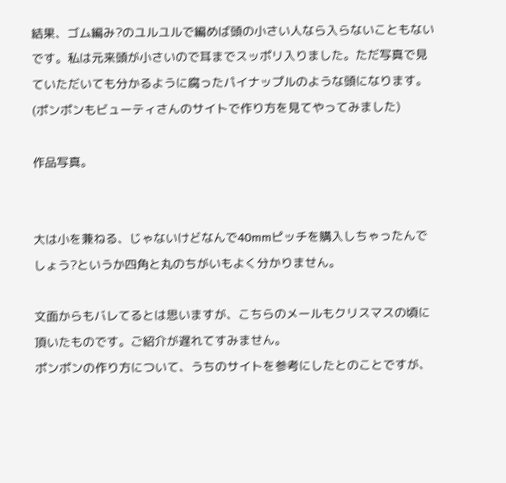結果、ゴム編み?のユルユルで編めば頭の小さい人なら入らないこともないです。私は元来頭が小さいので耳までスッポリ入りました。ただ写真で見ていただいても分かるように腐ったパイナップルのような頭になります。(ポンポンもビューティさんのサイトで作り方を見てやってみました)

作品写真。


大は小を兼ねる、じゃないけどなんで40mmピッチを購入しちゃったんでしょう?というか四角と丸のちがいもよく分かりません。

文面からもバレてるとは思いますが、こちらのメールもクリスマスの頃に頂いたものです。ご紹介が遅れてすみません。
ポンポンの作り方について、うちのサイトを参考にしたとのことですが、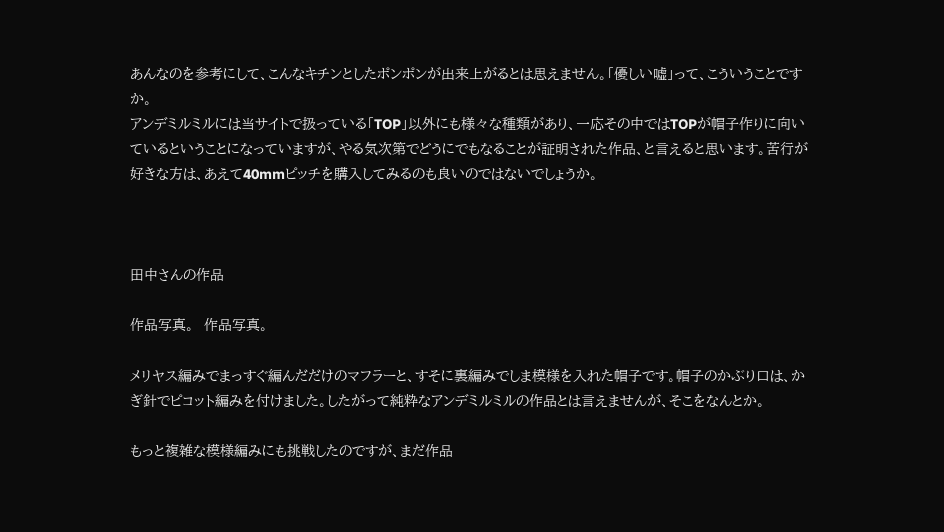あんなのを参考にして、こんなキチンとしたポンポンが出来上がるとは思えません。「優しい嘘」って、こういうことですか。
アンデミルミルには当サイトで扱っている「TOP」以外にも様々な種類があり、一応その中ではTOPが帽子作りに向いているということになっていますが、やる気次第でどうにでもなることが証明された作品、と言えると思います。苦行が好きな方は、あえて40mmピッチを購入してみるのも良いのではないでしょうか。



田中さんの作品

作品写真。  作品写真。

メリヤス編みでまっすぐ編んだだけのマフラーと、すそに裏編みでしま模様を入れた帽子です。帽子のかぶり口は、かぎ針でピコット編みを付けました。したがって純粋なアンデミルミルの作品とは言えませんが、そこをなんとか。

もっと複雑な模様編みにも挑戦したのですが、まだ作品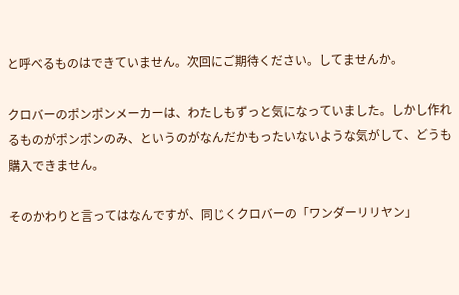と呼べるものはできていません。次回にご期待ください。してませんか。

クロバーのポンポンメーカーは、わたしもずっと気になっていました。しかし作れるものがポンポンのみ、というのがなんだかもったいないような気がして、どうも購入できません。

そのかわりと言ってはなんですが、同じくクロバーの「ワンダーリリヤン」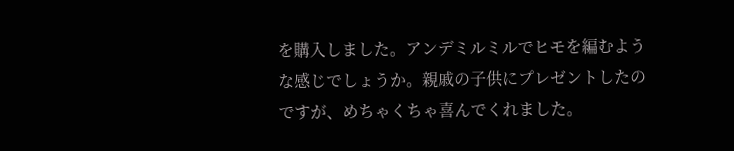を購入しました。アンデミルミルでヒモを編むような感じでしょうか。親戚の子供にプレゼントしたのですが、めちゃくちゃ喜んでくれました。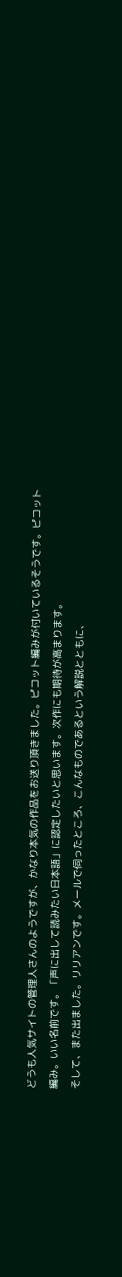どうも人気サイトの管理人さんのようですが、かなり本気の作品をお送り頂きました。ピコット編みが付いているそうです。ピコット編み。いい名前です。「声に出して読みたい日本語」に認定したいと思います。次作にも期待が高まります。
そして、また出ました。リリアンです。メールで伺ったところ、こんなものであるという解説とともに、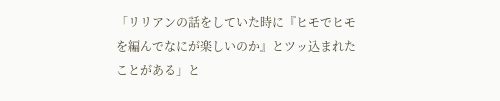「リリアンの話をしていた時に『ヒモでヒモを編んでなにが楽しいのか』とツッ込まれたことがある」と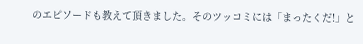のエピソードも教えて頂きました。そのツッコミには「まったくだ!」と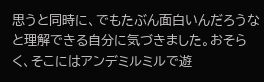思うと同時に、でもたぶん面白いんだろうなと理解できる自分に気づきました。おそらく、そこにはアンデミルミルで遊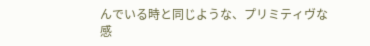んでいる時と同じような、プリミティヴな感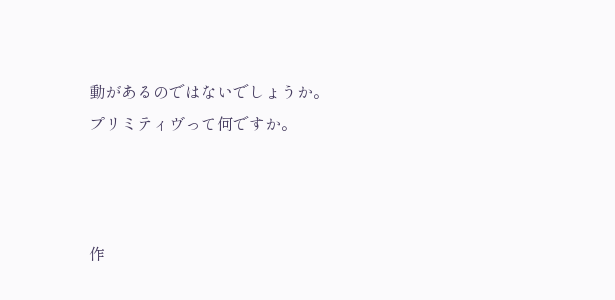動があるのではないでしょうか。プリミティヴって何ですか。



作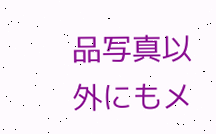品写真以外にもメ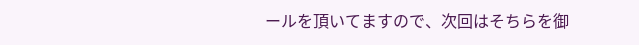ールを頂いてますので、次回はそちらを御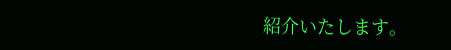紹介いたします。